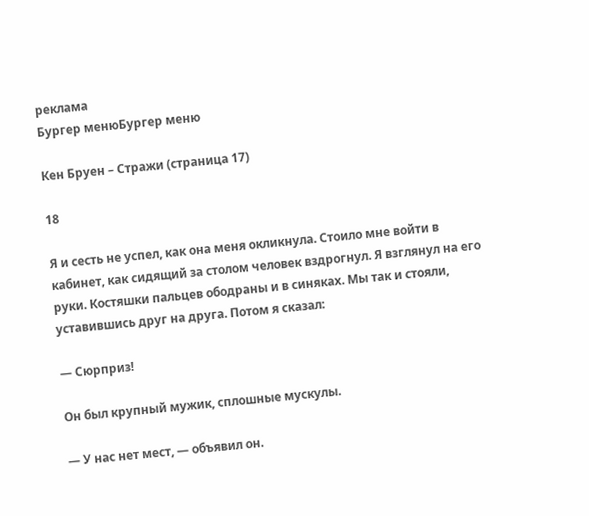реклама
Бургер менюБургер меню

Кен Бруен – Стражи (страница 17)

18

Я и сесть не успел, как она меня окликнула. Стоило мне войти в кабинет, как сидящий за столом человек вздрогнул. Я взглянул на его руки. Костяшки пальцев ободраны и в синяках. Мы так и стояли, уставившись друг на друга. Потом я сказал:

— Сюрприз!

Он был крупный мужик, сплошные мускулы.

— У нас нет мест, — объявил он.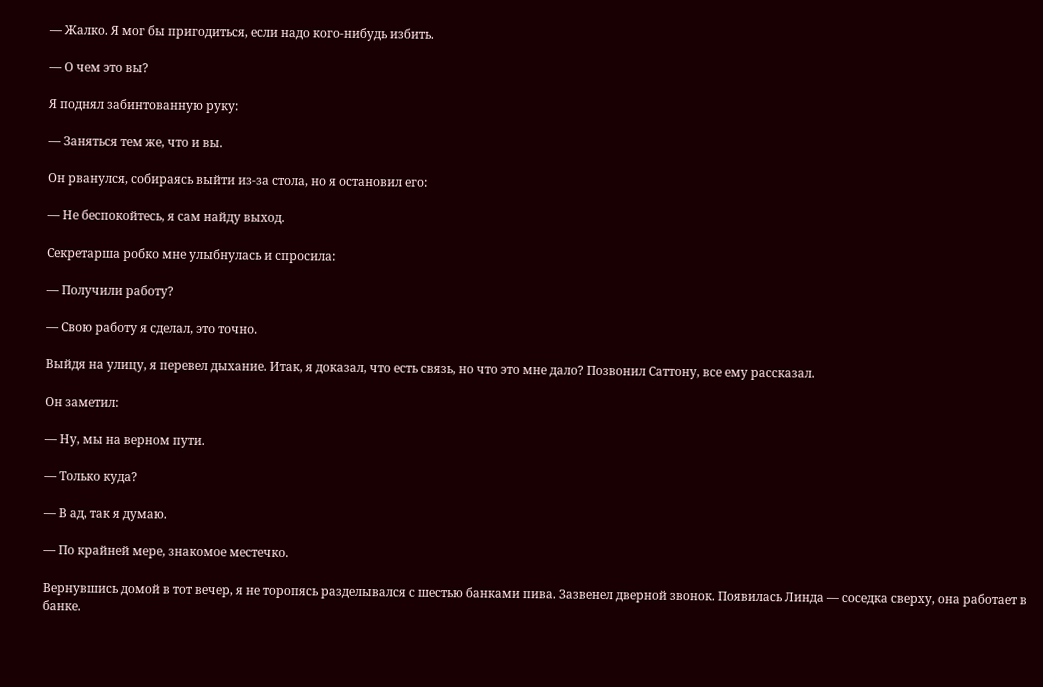— Жалко. Я мог бы пригодиться, если надо кого-нибудь избить.

— О чем это вы?

Я поднял забинтованную руку:

— Заняться тем же, что и вы.

Он рванулся, собираясь выйти из-за стола, но я остановил его:

— Не беспокойтесь, я сам найду выход.

Секретарша робко мне улыбнулась и спросила:

— Получили работу?

— Свою работу я сделал, это точно.

Выйдя на улицу, я перевел дыхание. Итак, я доказал, что есть связь, но что это мне дало? Позвонил Саттону, все ему рассказал.

Он заметил:

— Ну, мы на верном пути.

— Только куда?

— В ад, так я думаю.

— По крайней мере, знакомое местечко.

Вернувшись домой в тот вечер, я не торопясь разделывался с шестью банками пива. Зазвенел дверной звонок. Появилась Линда — соседка сверху, она работает в банке.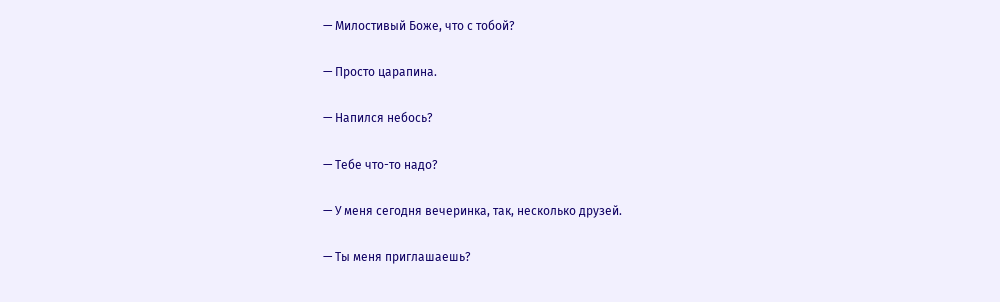— Милостивый Боже, что с тобой?

— Просто царапина.

— Напился небось?

— Тебе что-то надо?

— У меня сегодня вечеринка, так, несколько друзей.

— Ты меня приглашаешь?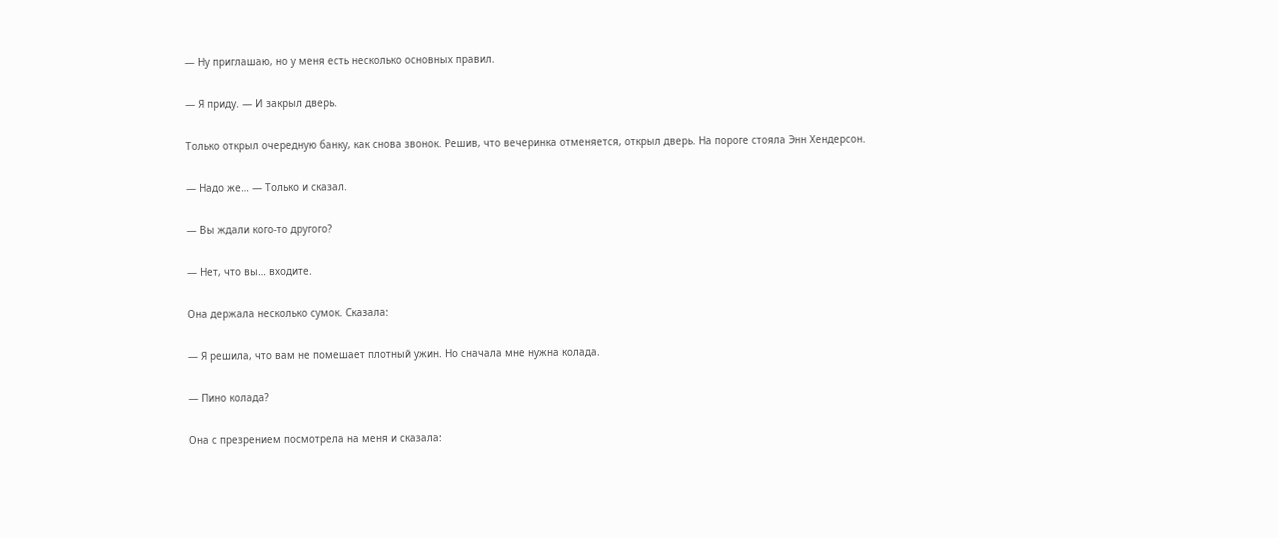— Ну приглашаю, но у меня есть несколько основных правил.

— Я приду. — И закрыл дверь.

Только открыл очередную банку, как снова звонок. Решив, что вечеринка отменяется, открыл дверь. На пороге стояла Энн Хендерсон.

— Надо же… — Только и сказал.

— Вы ждали кого-то другого?

— Нет, что вы… входите.

Она держала несколько сумок. Сказала:

— Я решила, что вам не помешает плотный ужин. Но сначала мне нужна колада.

— Пино колада?

Она с презрением посмотрела на меня и сказала: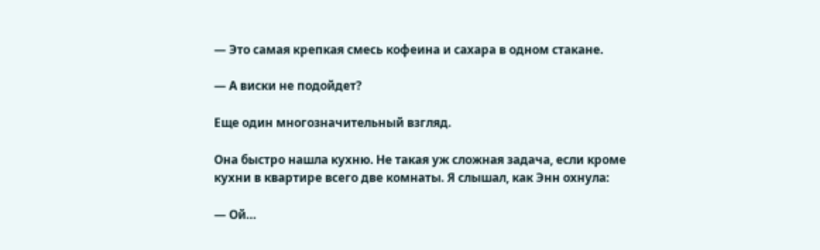— Это самая крепкая смесь кофеина и сахара в одном стакане.

— А виски не подойдет?

Еще один многозначительный взгляд.

Она быстро нашла кухню. Не такая уж сложная задача, если кроме кухни в квартире всего две комнаты. Я слышал, как Энн охнула:

— Ой…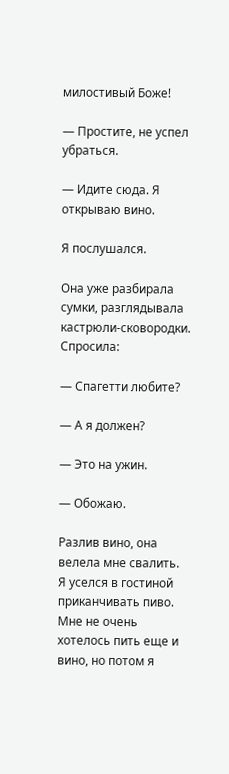милостивый Боже!

— Простите, не успел убраться.

— Идите сюда. Я открываю вино.

Я послушался.

Она уже разбирала сумки, разглядывала кастрюли-сковородки. Спросила:

— Спагетти любите?

— А я должен?

— Это на ужин.

— Обожаю.

Разлив вино, она велела мне свалить. Я уселся в гостиной приканчивать пиво. Мне не очень хотелось пить еще и вино, но потом я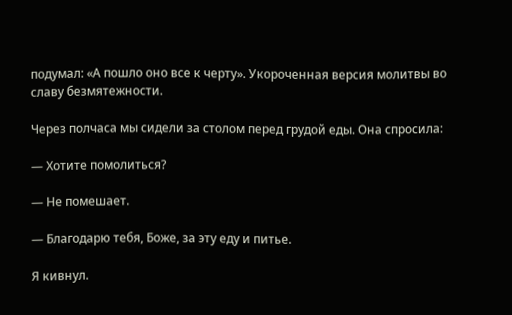подумал: «А пошло оно все к черту». Укороченная версия молитвы во славу безмятежности.

Через полчаса мы сидели за столом перед грудой еды. Она спросила:

— Хотите помолиться?

— Не помешает.

— Благодарю тебя, Боже, за эту еду и питье.

Я кивнул.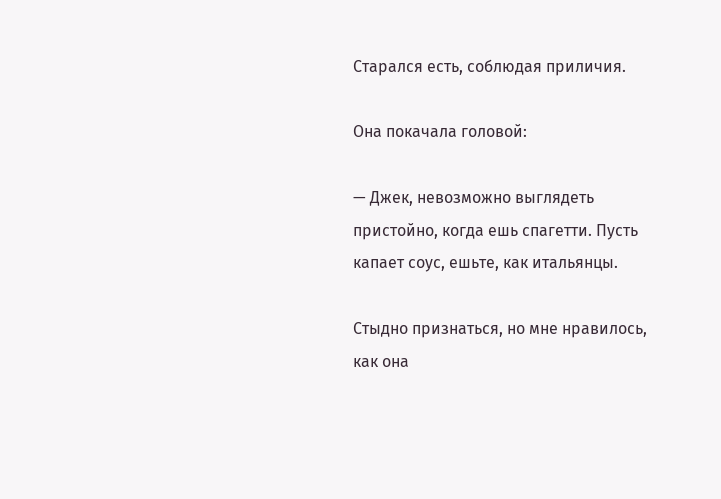Старался есть, соблюдая приличия.

Она покачала головой:

— Джек, невозможно выглядеть пристойно, когда ешь спагетти. Пусть капает соус, ешьте, как итальянцы.

Стыдно признаться, но мне нравилось, как она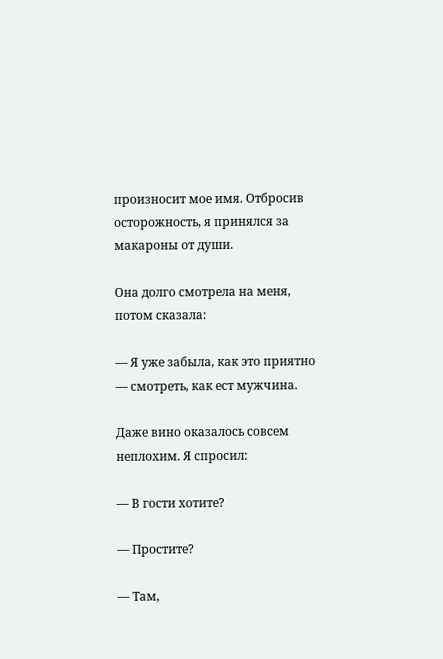произносит мое имя. Отбросив осторожность, я принялся за макароны от души.

Она долго смотрела на меня, потом сказала:

— Я уже забыла, как это приятно — смотреть, как ест мужчина.

Даже вино оказалось совсем неплохим. Я спросил:

— В гости хотите?

— Простите?

— Там,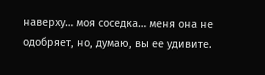наверху… моя соседка… меня она не одобряет, но, думаю, вы ее удивите.